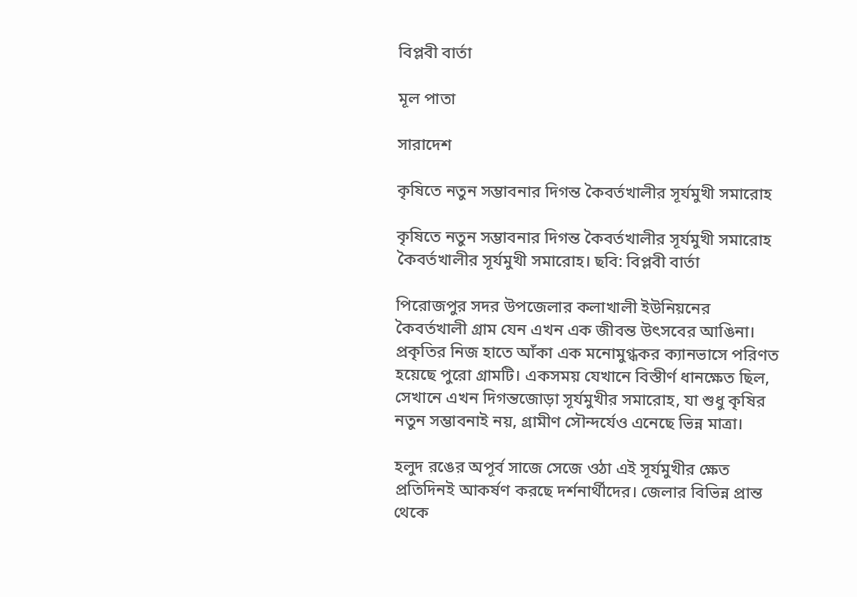বিপ্লবী বার্তা

মূল পাতা

সারাদেশ

কৃষিতে নতুন সম্ভাবনার দিগন্ত কৈবর্তখালীর সূর্যমুখী সমারোহ

কৃষিতে নতুন সম্ভাবনার দিগন্ত কৈবর্তখালীর সূর্যমুখী সমারোহ
কৈবর্তখালীর সূর্যমুখী সমারোহ। ছবি: বিপ্লবী বার্তা

পিরোজপুর সদর উপজেলার কলাখালী ইউনিয়নের কৈবর্তখালী গ্রাম যেন এখন এক জীবন্ত উৎসবের আঙিনা। প্রকৃতির নিজ হাতে আঁকা এক মনোমুগ্ধকর ক্যানভাসে পরিণত হয়েছে পুরো গ্রামটি। একসময় যেখানে বিস্তীর্ণ ধানক্ষেত ছিল, সেখানে এখন দিগন্তজোড়া সূর্যমুখীর সমারোহ, যা শুধু কৃষির নতুন সম্ভাবনাই নয়, গ্রামীণ সৌন্দর্যেও এনেছে ভিন্ন মাত্রা।

হলুদ রঙের অপূর্ব সাজে সেজে ওঠা এই সূর্যমুখীর ক্ষেত প্রতিদিনই আকর্ষণ করছে দর্শনার্থীদের। জেলার বিভিন্ন প্রান্ত থেকে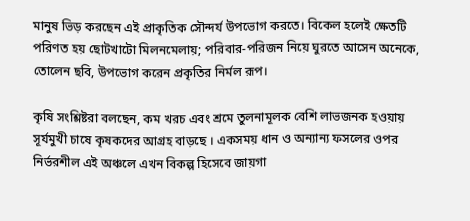মানুষ ভিড় করছেন এই প্রাকৃতিক সৌন্দর্য উপভোগ করতে। বিকেল হলেই ক্ষেতটি পরিণত হয় ছোটখাটো মিলনমেলায়; পরিবার-পরিজন নিয়ে ঘুরতে আসেন অনেকে, তোলেন ছবি, উপভোগ করেন প্রকৃতির নির্মল রূপ।

কৃষি সংশ্লিষ্টরা বলছেন, কম খরচ এবং শ্রমে তুলনামূলক বেশি লাভজনক হওয়ায় সূর্যমুখী চাষে কৃষকদের আগ্রহ বাড়ছে । একসময় ধান ও অন্যান্য ফসলের ওপর নির্ভরশীল এই অঞ্চলে এখন বিকল্প হিসেবে জায়গা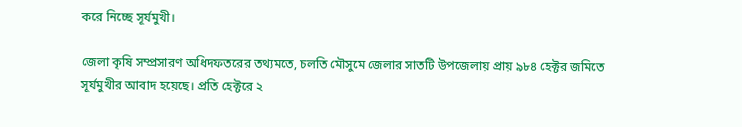করে নিচ্ছে সূর্যমুখী।

জেলা কৃষি সম্প্রসারণ অধিদফতরের তথ্যমতে, চলতি মৌসুমে জেলার সাতটি উপজেলায় প্রায় ৯৮৪ হেক্টর জমিতে সূর্যমুখীর আবাদ হয়েছে। প্রতি হেক্টরে ২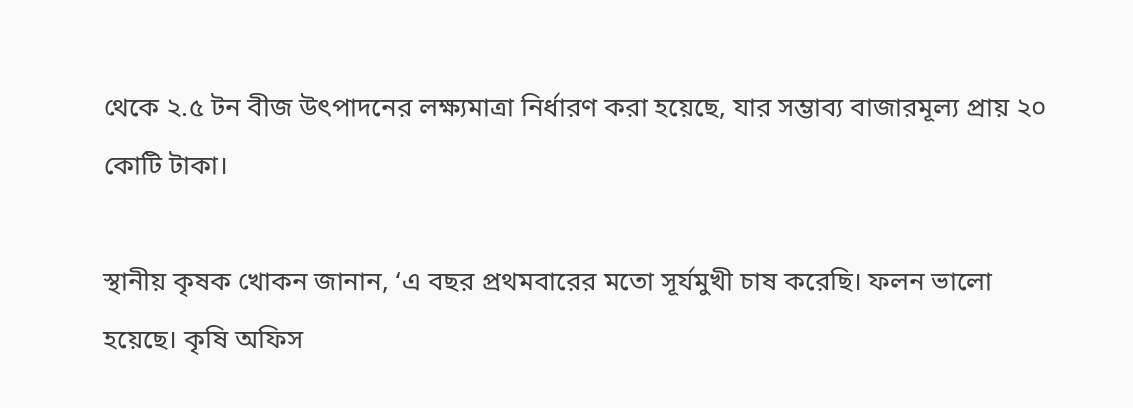থেকে ২.৫ টন বীজ উৎপাদনের লক্ষ্যমাত্রা নির্ধারণ করা হয়েছে, যার সম্ভাব্য বাজারমূল্য প্রায় ২০ কোটি টাকা।

স্থানীয় কৃষক খোকন জানান, ‘এ বছর প্রথমবারের মতো সূর্যমুখী চাষ করেছি। ফলন ভালো হয়েছে। কৃষি অফিস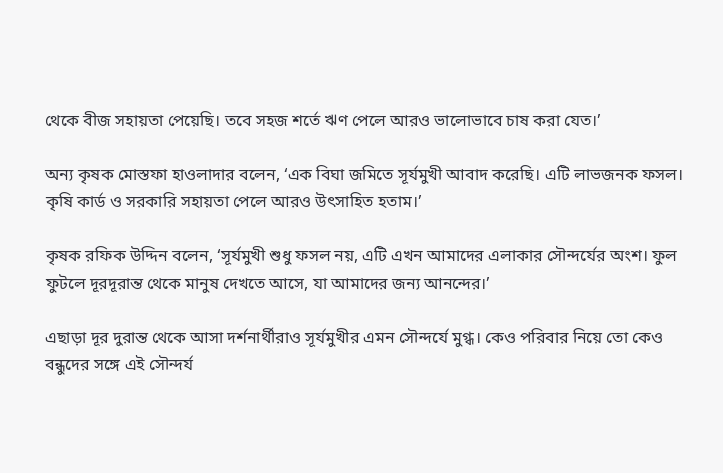থেকে বীজ সহায়তা পেয়েছি। তবে সহজ শর্তে ঋণ পেলে আরও ভালোভাবে চাষ করা যেত।’

অন্য কৃষক মোস্তফা হাওলাদার বলেন, ‘এক বিঘা জমিতে সূর্যমুখী আবাদ করেছি। এটি লাভজনক ফসল। কৃষি কার্ড ও সরকারি সহায়তা পেলে আরও উৎসাহিত হতাম।’

কৃষক রফিক উদ্দিন বলেন, ‘সূর্যমুখী শুধু ফসল নয়, এটি এখন আমাদের এলাকার সৌন্দর্যের অংশ। ফুল ফুটলে দূরদূরান্ত থেকে মানুষ দেখতে আসে, যা আমাদের জন্য আনন্দের।’

এছাড়া দূর দুরান্ত থেকে আসা দর্শনার্থীরাও সূর্যমুখীর এমন সৌন্দর্যে মুগ্ধ। কেও পরিবার নিয়ে তো কেও বন্ধুদের সঙ্গে এই সৌন্দর্য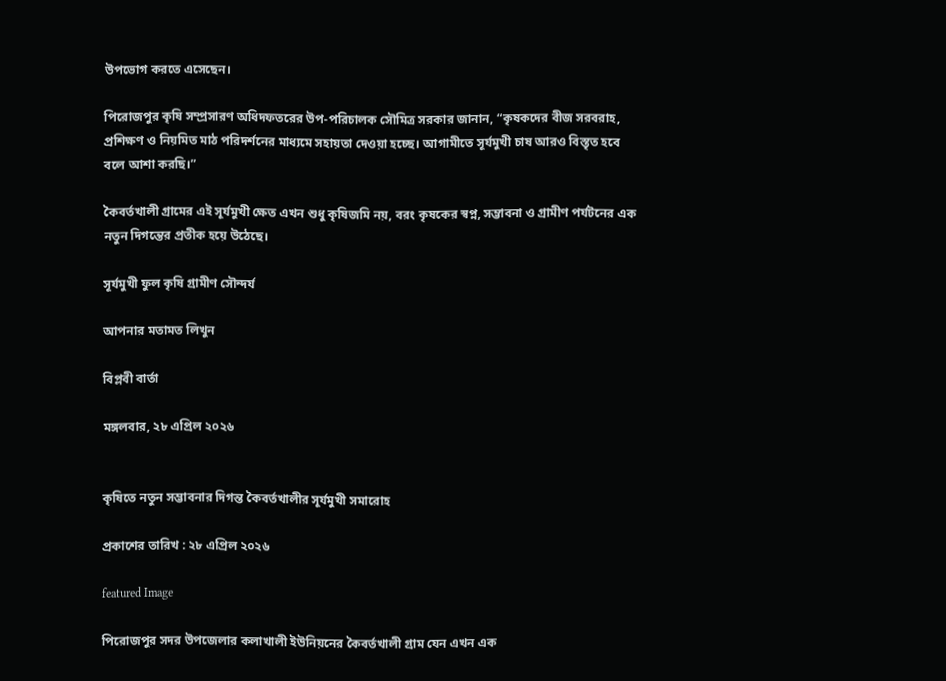উপভোগ করতে এসেছেন।

পিরোজপুর কৃষি সম্প্রসারণ অধিদফতরের উপ-পরিচালক সৌমিত্র সরকার জানান, “কৃষকদের বীজ সরবরাহ, প্রশিক্ষণ ও নিয়মিত মাঠ পরিদর্শনের মাধ্যমে সহায়তা দেওয়া হচ্ছে। আগামীতে সূর্যমুখী চাষ আরও বিস্তৃত হবে বলে আশা করছি।”

কৈবর্তখালী গ্রামের এই সূর্যমুখী ক্ষেত এখন শুধু কৃষিজমি নয়, বরং কৃষকের স্বপ্ন, সম্ভাবনা ও গ্রামীণ পর্যটনের এক নতুন দিগন্তের প্রতীক হয়ে উঠেছে।

সূর্যমুখী ফুল কৃষি গ্রামীণ সৌন্দর্য

আপনার মতামত লিখুন

বিপ্লবী বার্তা

মঙ্গলবার, ২৮ এপ্রিল ২০২৬


কৃষিতে নতুন সম্ভাবনার দিগন্ত কৈবর্তখালীর সূর্যমুখী সমারোহ

প্রকাশের তারিখ : ২৮ এপ্রিল ২০২৬

featured Image

পিরোজপুর সদর উপজেলার কলাখালী ইউনিয়নের কৈবর্তখালী গ্রাম যেন এখন এক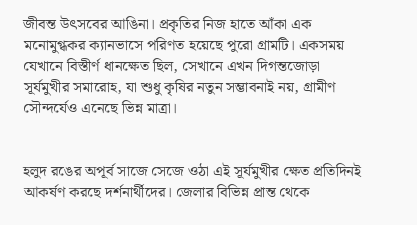জীবন্ত উৎসবের আঙিনা। প্রকৃতির নিজ হাতে আঁকা এক মনোমুগ্ধকর ক্যানভাসে পরিণত হয়েছে পুরো গ্রামটি। একসময় যেখানে বিস্তীর্ণ ধানক্ষেত ছিল, সেখানে এখন দিগন্তজোড়া সূর্যমুখীর সমারোহ, যা শুধু কৃষির নতুন সম্ভাবনাই নয়, গ্রামীণ সৌন্দর্যেও এনেছে ভিন্ন মাত্রা।


হলুদ রঙের অপূর্ব সাজে সেজে ওঠা এই সূর্যমুখীর ক্ষেত প্রতিদিনই আকর্ষণ করছে দর্শনার্থীদের। জেলার বিভিন্ন প্রান্ত থেকে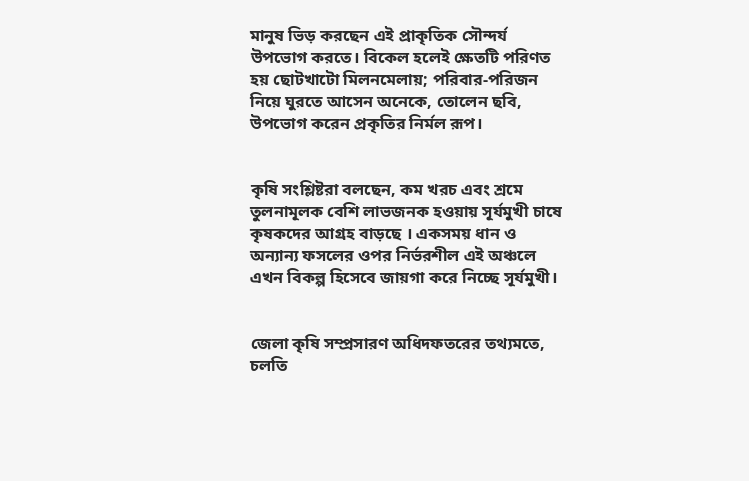মানুষ ভিড় করছেন এই প্রাকৃতিক সৌন্দর্য উপভোগ করতে। বিকেল হলেই ক্ষেতটি পরিণত হয় ছোটখাটো মিলনমেলায়; পরিবার-পরিজন নিয়ে ঘুরতে আসেন অনেকে, তোলেন ছবি, উপভোগ করেন প্রকৃতির নির্মল রূপ।


কৃষি সংশ্লিষ্টরা বলছেন, কম খরচ এবং শ্রমে তুলনামূলক বেশি লাভজনক হওয়ায় সূর্যমুখী চাষে কৃষকদের আগ্রহ বাড়ছে । একসময় ধান ও অন্যান্য ফসলের ওপর নির্ভরশীল এই অঞ্চলে এখন বিকল্প হিসেবে জায়গা করে নিচ্ছে সূর্যমুখী।


জেলা কৃষি সম্প্রসারণ অধিদফতরের তথ্যমতে, চলতি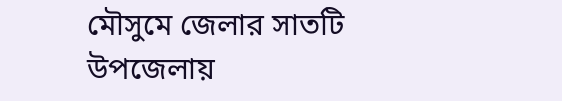মৌসুমে জেলার সাতটি উপজেলায়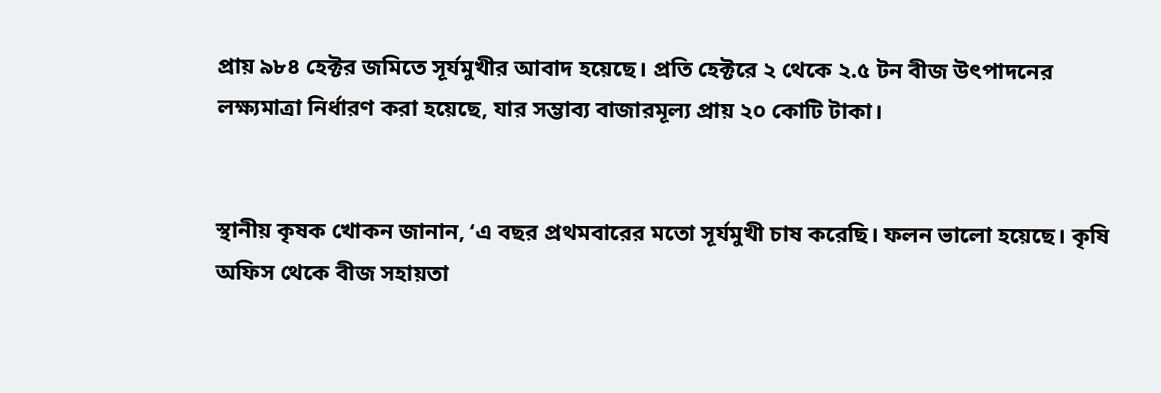প্রায় ৯৮৪ হেক্টর জমিতে সূর্যমুখীর আবাদ হয়েছে। প্রতি হেক্টরে ২ থেকে ২.৫ টন বীজ উৎপাদনের লক্ষ্যমাত্রা নির্ধারণ করা হয়েছে, যার সম্ভাব্য বাজারমূল্য প্রায় ২০ কোটি টাকা।


স্থানীয় কৃষক খোকন জানান, ‘এ বছর প্রথমবারের মতো সূর্যমুখী চাষ করেছি। ফলন ভালো হয়েছে। কৃষি অফিস থেকে বীজ সহায়তা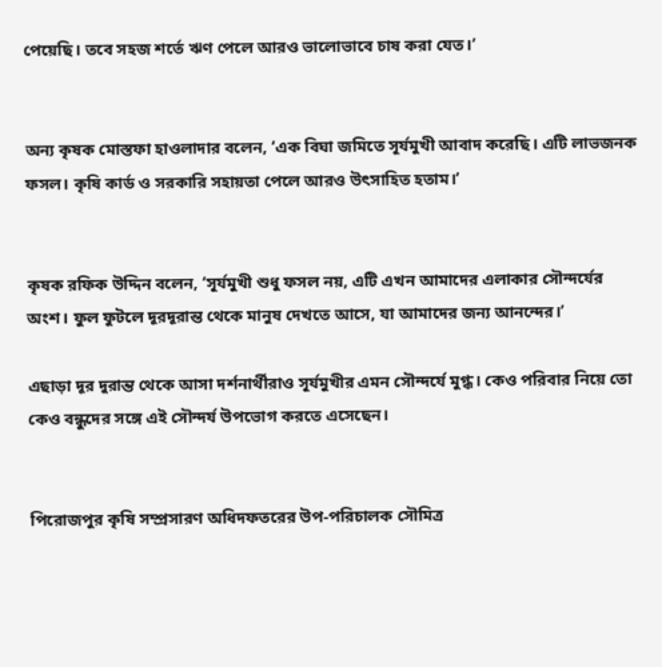পেয়েছি। তবে সহজ শর্তে ঋণ পেলে আরও ভালোভাবে চাষ করা যেত।’


অন্য কৃষক মোস্তফা হাওলাদার বলেন, ‘এক বিঘা জমিতে সূর্যমুখী আবাদ করেছি। এটি লাভজনক ফসল। কৃষি কার্ড ও সরকারি সহায়তা পেলে আরও উৎসাহিত হতাম।’


কৃষক রফিক উদ্দিন বলেন, ‘সূর্যমুখী শুধু ফসল নয়, এটি এখন আমাদের এলাকার সৌন্দর্যের অংশ। ফুল ফুটলে দূরদূরান্ত থেকে মানুষ দেখতে আসে, যা আমাদের জন্য আনন্দের।’

এছাড়া দূর দুরান্ত থেকে আসা দর্শনার্থীরাও সূর্যমুখীর এমন সৌন্দর্যে মুগ্ধ। কেও পরিবার নিয়ে তো কেও বন্ধুদের সঙ্গে এই সৌন্দর্য উপভোগ করতে এসেছেন।


পিরোজপুর কৃষি সম্প্রসারণ অধিদফতরের উপ-পরিচালক সৌমিত্র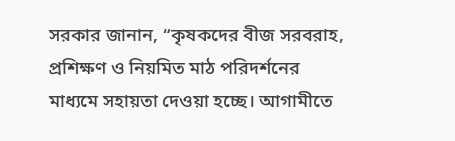সরকার জানান, “কৃষকদের বীজ সরবরাহ, প্রশিক্ষণ ও নিয়মিত মাঠ পরিদর্শনের মাধ্যমে সহায়তা দেওয়া হচ্ছে। আগামীতে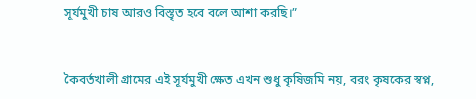সূর্যমুখী চাষ আরও বিস্তৃত হবে বলে আশা করছি।”


কৈবর্তখালী গ্রামের এই সূর্যমুখী ক্ষেত এখন শুধু কৃষিজমি নয়, বরং কৃষকের স্বপ্ন,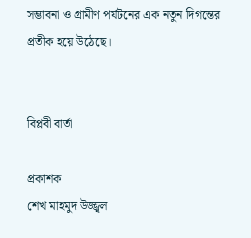সম্ভাবনা ও গ্রামীণ পর্যটনের এক নতুন দিগন্তের প্রতীক হয়ে উঠেছে।


বিপ্লবী বার্তা

প্রকাশক
শেখ মাহমুদ উজ্জ্বল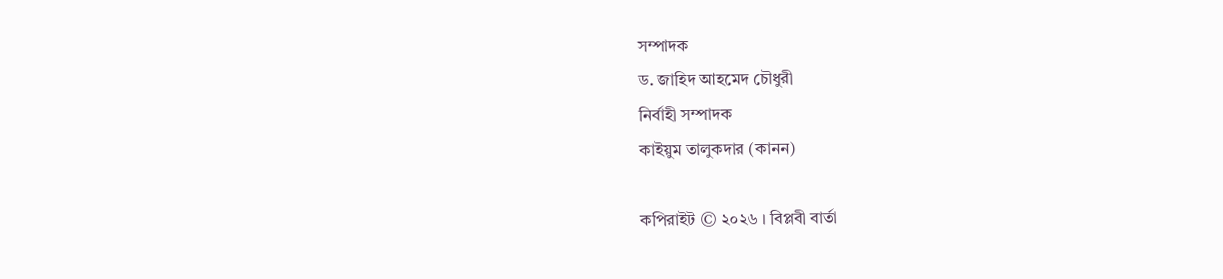সম্পাদক
ড. জাহিদ আহমেদ চৌধুরী
নির্বাহী সম্পাদক
কাইয়ুম তালুকদার (কানন)

কপিরাইট © ২০২৬ । বিপ্লবী বার্তা